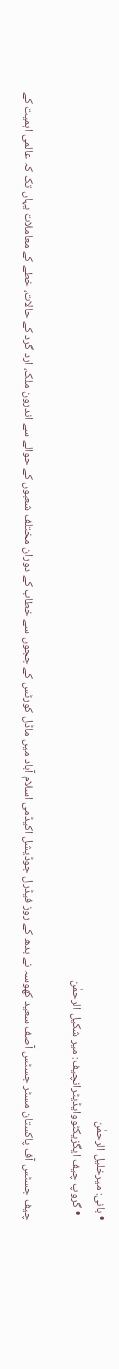• بانی: میرخلیل الرحمٰن
  • گروپ چیف ایگزیکٹووایڈیٹرانچیف: میر شکیل الرحمٰن

چیف جسٹس آف پاکستان مسٹر جسٹس آصف سعید کھوسہ نے بدھ کے روز فیڈرل جوڈیشل اکیڈمی اسلام آباد میں ماڈل کورٹس کے ججوں سے خطاب کے دوران مختلف شعبوں کے حوالے سے اندرون ملک، ارد گرد کے حالات، خطے کے معاملات یہاں تک کہ عالمی اہمیت کے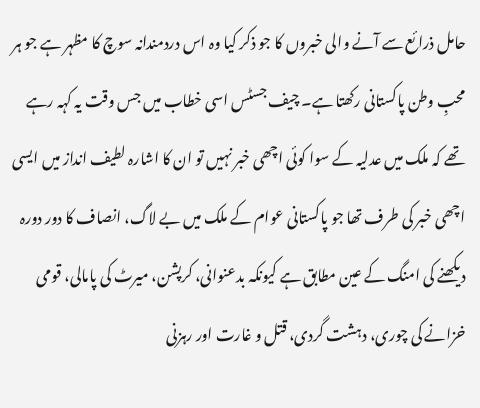حامل ذرائع سے آنے والی خبروں کا جو ذکر کیا وہ اس دردمندانہ سوچ کا مظہر ہے جو ہر محبِ وطن پاکستانی رکھتا ہے۔ چیف جسٹس اسی خطاب میں جس وقت یہ کہہ رہے تھے کہ ملک میں عدلیہ کے سوا کوئی اچھی خبر نہیں تو ان کا اشارہ لطیف انداز میں ایسی اچھی خبر کی طرف تھا جو پاکستانی عوام کے ملک میں بے لاگ، انصاف کا دور دورہ دیکھنے کی امنگ کے عین مطابق ہے کیونکہ بدعنوانی، کرپشن، میرٹ کی پامالی، قومی خزانے کی چوری، دہشت گردی، قتل و غارت اور رہزنی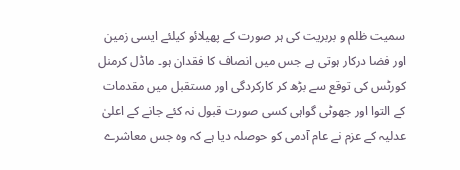سمیت ظلم و بربریت کی ہر صورت کے پھیلائو کیلئے ایسی زمین اور فضا درکار ہوتی ہے جس میں انصاف کا فقدان ہو۔ ماڈل کرمنل کورٹس کی توقع سے بڑھ کر کارکردگی اور مستقبل میں مقدمات کے التوا اور جھوٹی گواہی کسی صورت قبول نہ کئے جانے کے اعلیٰ عدلیہ کے عزم نے عام آدمی کو حوصلہ دیا ہے کہ وہ جس معاشرے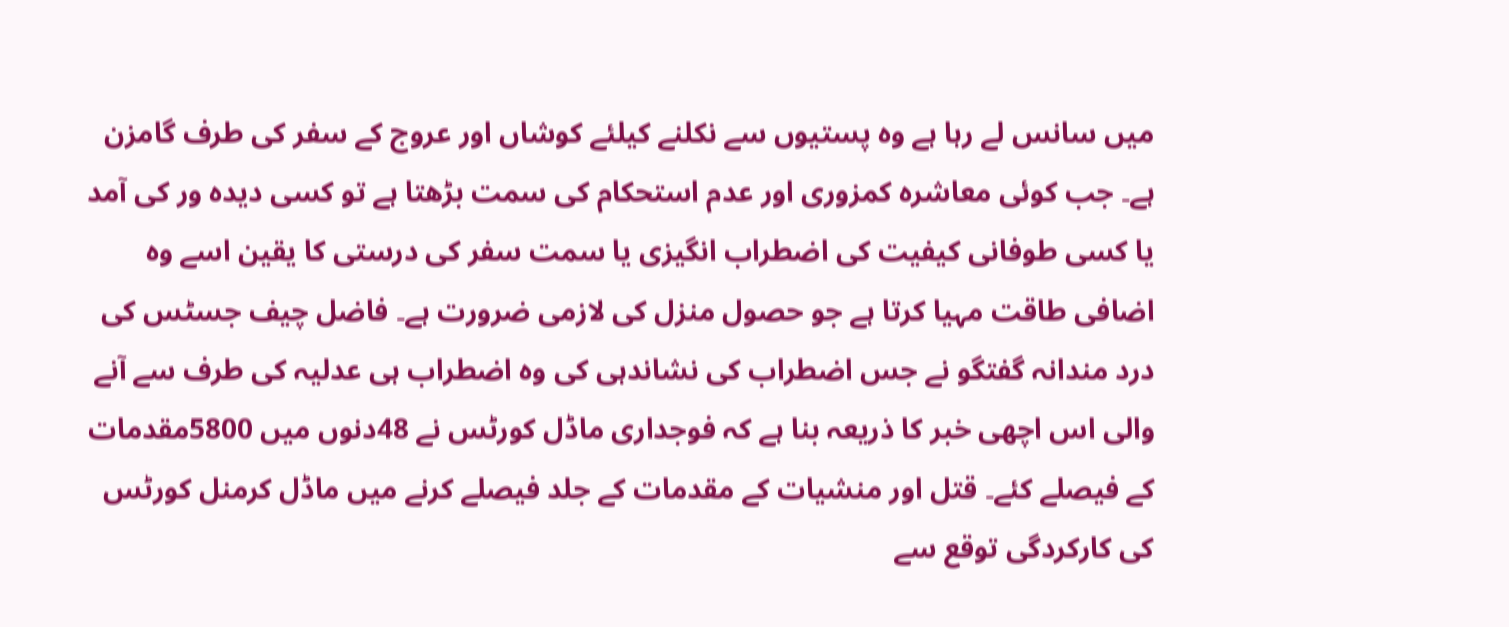میں سانس لے رہا ہے وہ پستیوں سے نکلنے کیلئے کوشاں اور عروج کے سفر کی طرف گامزن ہے۔ جب کوئی معاشرہ کمزوری اور عدم استحکام کی سمت بڑھتا ہے تو کسی دیدہ ور کی آمد یا کسی طوفانی کیفیت کی اضطراب انگیزی یا سمت سفر کی درستی کا یقین اسے وہ اضافی طاقت مہیا کرتا ہے جو حصول منزل کی لازمی ضرورت ہے۔ فاضل چیف جسٹس کی درد مندانہ گفتگو نے جس اضطراب کی نشاندہی کی وہ اضطراب ہی عدلیہ کی طرف سے آنے والی اس اچھی خبر کا ذریعہ بنا ہے کہ فوجداری ماڈل کورٹس نے 48دنوں میں 5800مقدمات کے فیصلے کئے۔ قتل اور منشیات کے مقدمات کے جلد فیصلے کرنے میں ماڈل کرمنل کورٹس کی کارکردگی توقع سے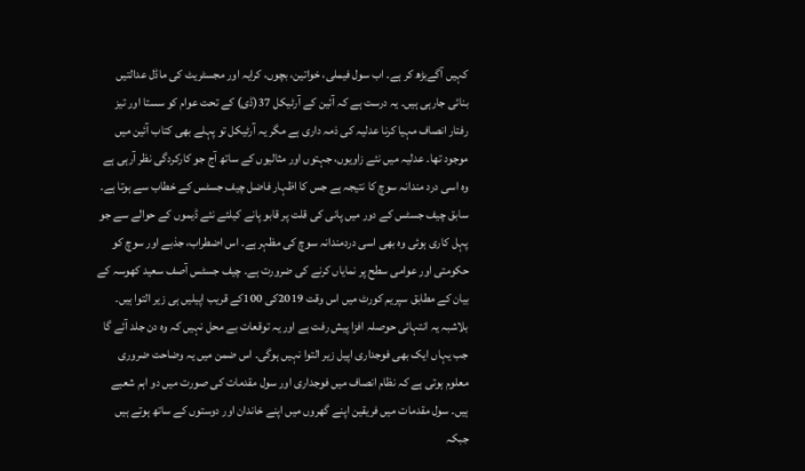کہیں آگےبڑھ کر ہے۔ اب سول فیملی، خواتین، بچوں، کرایہ اور مجسٹریٹ کی ماڈل عدالتیں بنائی جارہی ہیں۔ یہ درست ہے کہ آئین کے آرٹیکل 37(ڈی) کے تحت عوام کو سستا اور تیز رفتار انصاف مہیا کرنا عدلیہ کی ذمہ داری ہے مگر یہ آرٹیکل تو پہلے بھی کتاب آئین میں موجود تھا۔ عدلیہ میں نئے زاویوں، جہتوں اور مثالیوں کے ساتھ آج جو کارکردگی نظر آرہی ہے وہ اسی درد مندانہ سوچ کا نتیجہ ہے جس کا اظہار فاضل چیف جسٹس کے خطاب سے ہوتا ہے۔ سابق چیف جسٹس کے دور میں پانی کی قلت پر قابو پانے کیلئے نئے ڈیموں کے حوالے سے جو پہل کاری ہوئی وہ بھی اسی دردمندانہ سوچ کی مظہر ہے۔ اس اضطراب، جذبے اور سوچ کو حکومتی اور عوامی سطح پر نمایاں کرنے کی ضرورت ہے۔ چیف جسٹس آصف سعید کھوسہ کے بیان کے مطابق سپریم کورٹ میں اس وقت 2019کی 100کے قریب اپیلیں ہی زیر التوا ہیں۔ بلاشبہ یہ انتہائی حوصلہ افزا پیش رفت ہے اور یہ توقعات بے محل نہیں کہ وہ دن جلد آئے گا جب یہاں ایک بھی فوجداری اپیل زیر التوا نہیں ہوگی۔ اس ضمن میں یہ وضاحت ضروری معلوم ہوتی ہے کہ نظام انصاف میں فوجداری اور سول مقدمات کی صورت میں دو اہم شعبے ہیں۔ سول مقدمات میں فریقین اپنے گھروں میں اپنے خاندان اور دوستوں کے ساتھ ہوتے ہیں جبکہ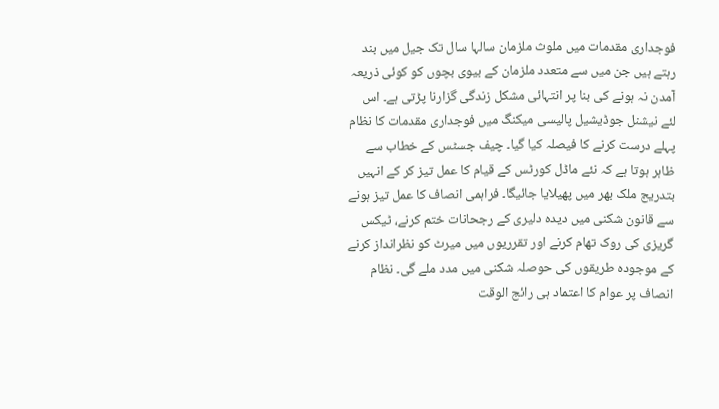فوجداری مقدمات میں ملوث ملزمان سالہا سال تک جیل میں بند رہتے ہیں جن میں سے متعدد ملزمان کے بیوی بچوں کو کوئی ذریعہ آمدن نہ ہونے کی بنا پر انتہائی مشکل زندگی گزارنا پڑتی ہے۔ اس لئے نیشنل جوڈیشیل پالیسی میکنگ میں فوجداری مقدمات کا نظام پہلے درست کرنے کا فیصلہ کیا گیا۔ چیف جسٹس کے خطاب سے ظاہر ہوتا ہے کہ نئے ماڈل کورٹس کے قیام کا عمل تیز کر کے انہیں بتدریج ملک بھر میں پھیلایا جائیگا۔ فراہمی انصاف کا عمل تیز ہونے سے قانون شکنی میں دیدہ دلیری کے رجحانات ختم کرنے، ٹیکس گریزی کی روک تھام کرنے اور تقرریوں میں میرٹ کو نظرانداز کرنے کے موجودہ طریقوں کی حوصلہ شکنی میں مدد ملے گی۔ نظام انصاف پر عوام کا اعتماد ہی رائج الوقت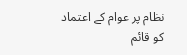نظام پر عوام کے اعتماد کو قائم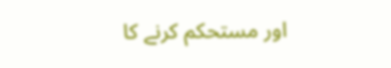اور مستحکم کرنے کا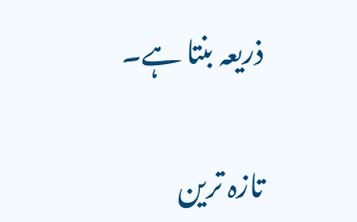ذریعہ بنتا ہے۔

تازہ ترین